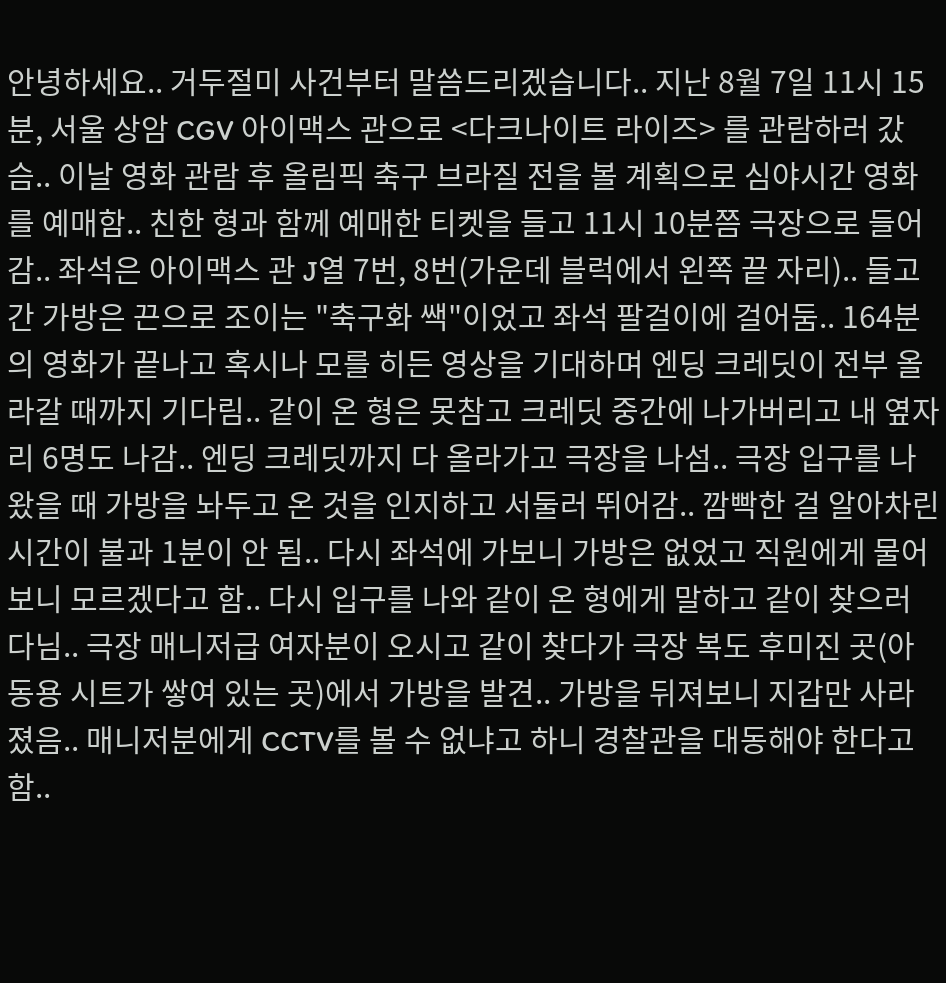안녕하세요.. 거두절미 사건부터 말씀드리겠습니다.. 지난 8월 7일 11시 15분, 서울 상암 CGV 아이맥스 관으로 <다크나이트 라이즈> 를 관람하러 갔슴.. 이날 영화 관람 후 올림픽 축구 브라질 전을 볼 계획으로 심야시간 영화를 예매함.. 친한 형과 함께 예매한 티켓을 들고 11시 10분쯤 극장으로 들어감.. 좌석은 아이맥스 관 J열 7번, 8번(가운데 블럭에서 왼쪽 끝 자리).. 들고 간 가방은 끈으로 조이는 "축구화 쌕"이었고 좌석 팔걸이에 걸어둠.. 164분의 영화가 끝나고 혹시나 모를 히든 영상을 기대하며 엔딩 크레딧이 전부 올라갈 때까지 기다림.. 같이 온 형은 못참고 크레딧 중간에 나가버리고 내 옆자리 6명도 나감.. 엔딩 크레딧까지 다 올라가고 극장을 나섬.. 극장 입구를 나왔을 때 가방을 놔두고 온 것을 인지하고 서둘러 뛰어감.. 깜빡한 걸 알아차린 시간이 불과 1분이 안 됨.. 다시 좌석에 가보니 가방은 없었고 직원에게 물어보니 모르겠다고 함.. 다시 입구를 나와 같이 온 형에게 말하고 같이 찾으러 다님.. 극장 매니저급 여자분이 오시고 같이 찾다가 극장 복도 후미진 곳(아동용 시트가 쌓여 있는 곳)에서 가방을 발견.. 가방을 뒤져보니 지갑만 사라졌음.. 매니저분에게 CCTV를 볼 수 없냐고 하니 경찰관을 대동해야 한다고 함..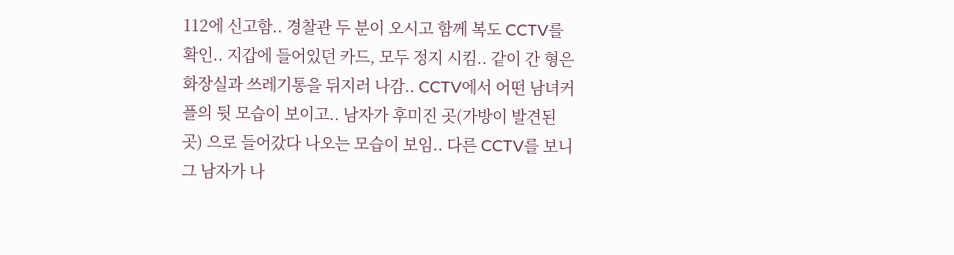112에 신고함.. 경찰관 두 분이 오시고 함께 복도 CCTV를 확인.. 지갑에 들어있던 카드, 모두 정지 시킴.. 같이 간 형은 화장실과 쓰레기통을 뒤지러 나감.. CCTV에서 어떤 남녀커플의 뒷 모습이 보이고.. 남자가 후미진 곳(가방이 발견된 곳) 으로 들어갔다 나오는 모습이 보임.. 다른 CCTV를 보니 그 남자가 나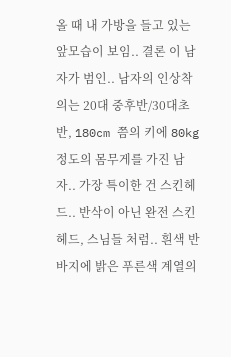올 때 내 가방을 들고 있는 앞모습이 보임.. 결론 이 남자가 범인.. 남자의 인상착의는 20대 중후반/30대초반, 180cm 쯤의 키에 80kg 정도의 몸무게를 가진 남자.. 가장 특이한 건 스킨헤드.. 반삭이 아닌 완전 스킨헤드, 스님들 처럼.. 흰색 반바지에 밝은 푸른색 계열의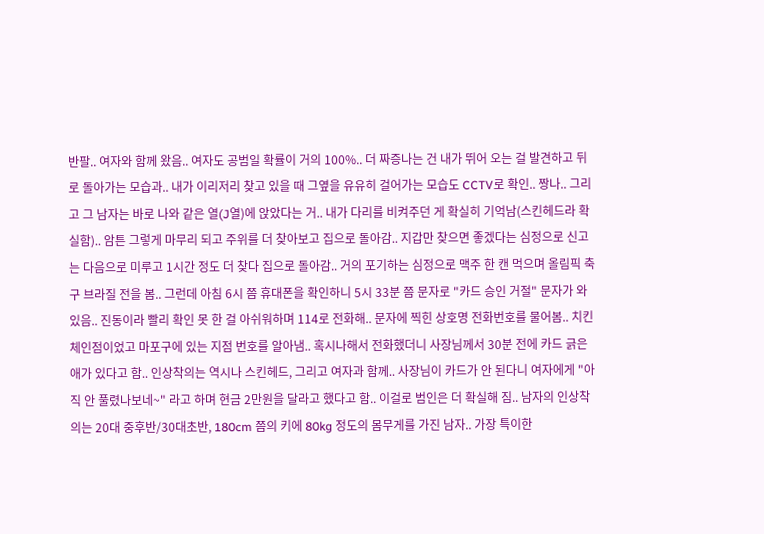반팔.. 여자와 함께 왔음.. 여자도 공범일 확률이 거의 100%.. 더 짜증나는 건 내가 뛰어 오는 걸 발견하고 뒤로 돌아가는 모습과.. 내가 이리저리 찾고 있을 때 그옆을 유유히 걸어가는 모습도 CCTV로 확인.. 짱나.. 그리고 그 남자는 바로 나와 같은 열(J열)에 앉았다는 거.. 내가 다리를 비켜주던 게 확실히 기억남(스킨헤드라 확실함).. 암튼 그렇게 마무리 되고 주위를 더 찾아보고 집으로 돌아감.. 지갑만 찾으면 좋겠다는 심정으로 신고는 다음으로 미루고 1시간 정도 더 찾다 집으로 돌아감.. 거의 포기하는 심정으로 맥주 한 캔 먹으며 올림픽 축구 브라질 전을 봄.. 그런데 아침 6시 쯤 휴대폰을 확인하니 5시 33분 쯤 문자로 "카드 승인 거절" 문자가 와 있음.. 진동이라 빨리 확인 못 한 걸 아쉬워하며 114로 전화해.. 문자에 찍힌 상호명 전화번호를 물어봄.. 치킨 체인점이었고 마포구에 있는 지점 번호를 알아냄.. 혹시나해서 전화했더니 사장님께서 30분 전에 카드 긁은 애가 있다고 함.. 인상착의는 역시나 스킨헤드, 그리고 여자과 함께.. 사장님이 카드가 안 된다니 여자에게 "아직 안 풀렸나보네~" 라고 하며 현금 2만원을 달라고 했다고 함.. 이걸로 범인은 더 확실해 짐.. 남자의 인상착의는 20대 중후반/30대초반, 180cm 쯤의 키에 80kg 정도의 몸무게를 가진 남자.. 가장 특이한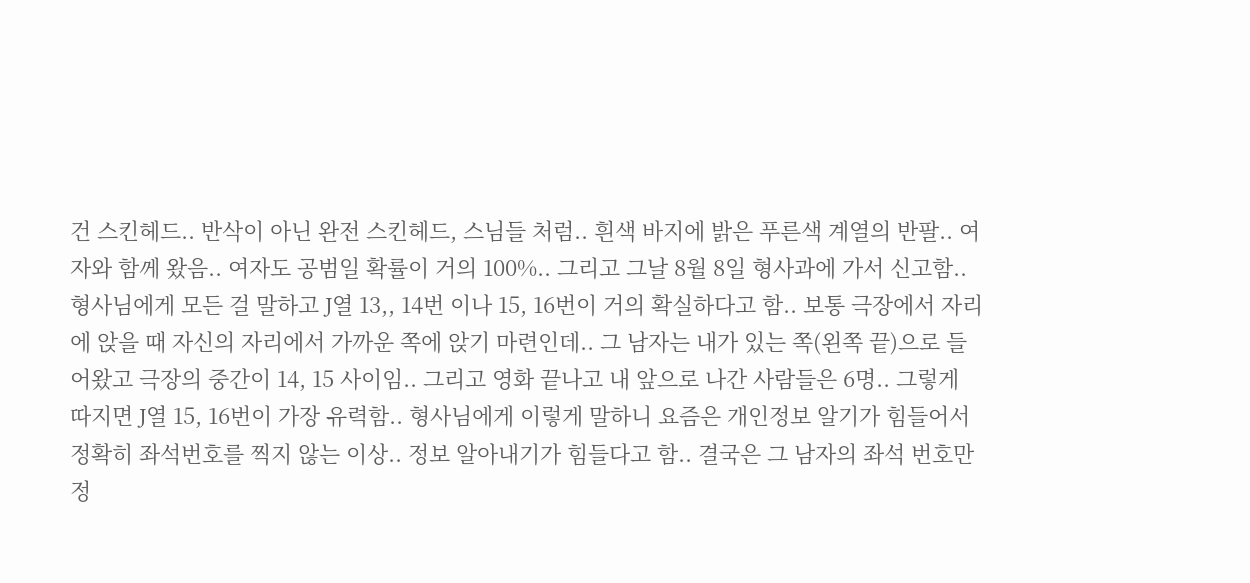건 스킨헤드.. 반삭이 아닌 완전 스킨헤드, 스님들 처럼.. 흰색 바지에 밝은 푸른색 계열의 반팔.. 여자와 함께 왔음.. 여자도 공범일 확률이 거의 100%.. 그리고 그날 8월 8일 형사과에 가서 신고함.. 형사님에게 모든 걸 말하고 J열 13,, 14번 이나 15, 16번이 거의 확실하다고 함.. 보통 극장에서 자리에 앉을 때 자신의 자리에서 가까운 쪽에 앉기 마련인데.. 그 남자는 내가 있는 쪽(왼쪽 끝)으로 들어왔고 극장의 중간이 14, 15 사이임.. 그리고 영화 끝나고 내 앞으로 나간 사람들은 6명.. 그렇게 따지면 J열 15, 16번이 가장 유력함.. 형사님에게 이렇게 말하니 요즘은 개인정보 알기가 힘들어서 정확히 좌석번호를 찍지 않는 이상.. 정보 알아내기가 힘들다고 함.. 결국은 그 남자의 좌석 번호만 정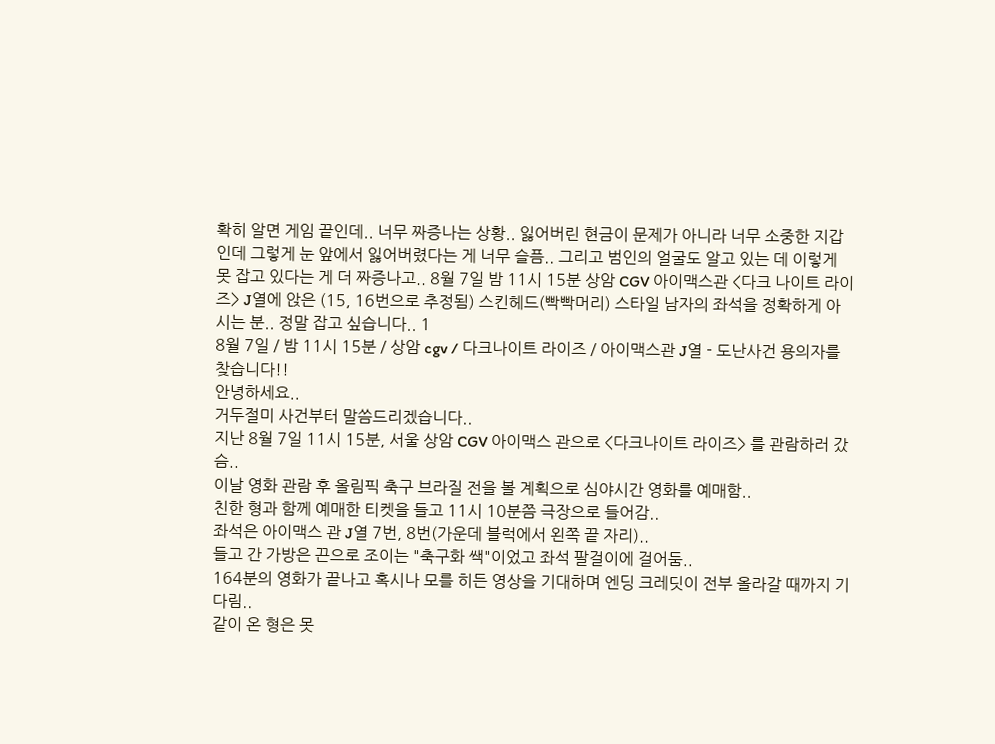확히 알면 게임 끝인데.. 너무 짜증나는 상황.. 잃어버린 현금이 문제가 아니라 너무 소중한 지갑인데 그렇게 눈 앞에서 잃어버렸다는 게 너무 슬픔.. 그리고 범인의 얼굴도 알고 있는 데 이렇게 못 잡고 있다는 게 더 짜증나고.. 8월 7일 밤 11시 15분 상암 CGV 아이맥스관 <다크 나이트 라이즈> J열에 앉은 (15, 16번으로 추정됨) 스킨헤드(빡빡머리) 스타일 남자의 좌석을 정확하게 아시는 분.. 정말 잡고 싶습니다.. 1
8월 7일 / 밤 11시 15분 / 상암 cgv / 다크나이트 라이즈 / 아이맥스관 J열 - 도난사건 용의자를 찾습니다!!
안녕하세요..
거두절미 사건부터 말씀드리겠습니다..
지난 8월 7일 11시 15분, 서울 상암 CGV 아이맥스 관으로 <다크나이트 라이즈> 를 관람하러 갔슴..
이날 영화 관람 후 올림픽 축구 브라질 전을 볼 계획으로 심야시간 영화를 예매함..
친한 형과 함께 예매한 티켓을 들고 11시 10분쯤 극장으로 들어감..
좌석은 아이맥스 관 J열 7번, 8번(가운데 블럭에서 왼쪽 끝 자리)..
들고 간 가방은 끈으로 조이는 "축구화 쌕"이었고 좌석 팔걸이에 걸어둠..
164분의 영화가 끝나고 혹시나 모를 히든 영상을 기대하며 엔딩 크레딧이 전부 올라갈 때까지 기다림..
같이 온 형은 못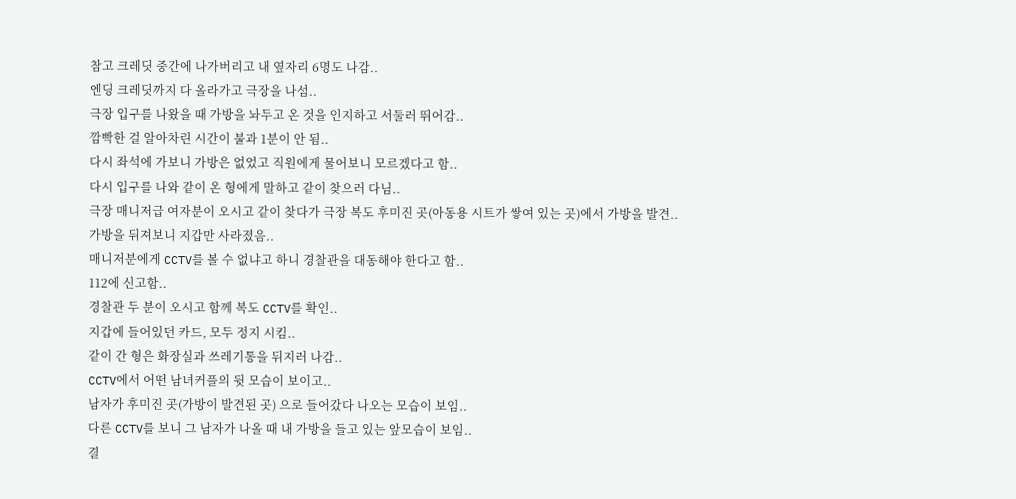참고 크레딧 중간에 나가버리고 내 옆자리 6명도 나감..
엔딩 크레딧까지 다 올라가고 극장을 나섬..
극장 입구를 나왔을 때 가방을 놔두고 온 것을 인지하고 서둘러 뛰어감..
깜빡한 걸 알아차린 시간이 불과 1분이 안 됨..
다시 좌석에 가보니 가방은 없었고 직원에게 물어보니 모르겠다고 함..
다시 입구를 나와 같이 온 형에게 말하고 같이 찾으러 다님..
극장 매니저급 여자분이 오시고 같이 찾다가 극장 복도 후미진 곳(아동용 시트가 쌓여 있는 곳)에서 가방을 발견..
가방을 뒤져보니 지갑만 사라졌음..
매니저분에게 CCTV를 볼 수 없냐고 하니 경찰관을 대동해야 한다고 함..
112에 신고함..
경찰관 두 분이 오시고 함께 복도 CCTV를 확인..
지갑에 들어있던 카드, 모두 정지 시킴..
같이 간 형은 화장실과 쓰레기통을 뒤지러 나감..
CCTV에서 어떤 남녀커플의 뒷 모습이 보이고..
남자가 후미진 곳(가방이 발견된 곳) 으로 들어갔다 나오는 모습이 보임..
다른 CCTV를 보니 그 남자가 나올 때 내 가방을 들고 있는 앞모습이 보임..
결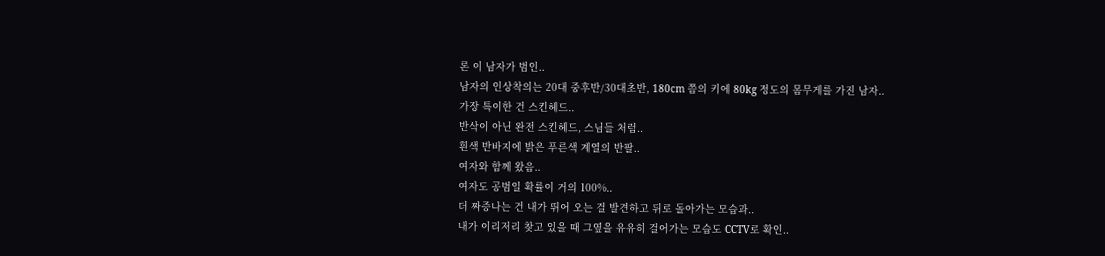론 이 남자가 범인..
남자의 인상착의는 20대 중후반/30대초반, 180cm 쯤의 키에 80kg 정도의 몸무게를 가진 남자..
가장 특이한 건 스킨헤드..
반삭이 아닌 완전 스킨헤드, 스님들 처럼..
흰색 반바지에 밝은 푸른색 계열의 반팔..
여자와 함께 왔음..
여자도 공범일 확률이 거의 100%..
더 짜증나는 건 내가 뛰어 오는 걸 발견하고 뒤로 돌아가는 모습과..
내가 이리저리 찾고 있을 때 그옆을 유유히 걸어가는 모습도 CCTV로 확인..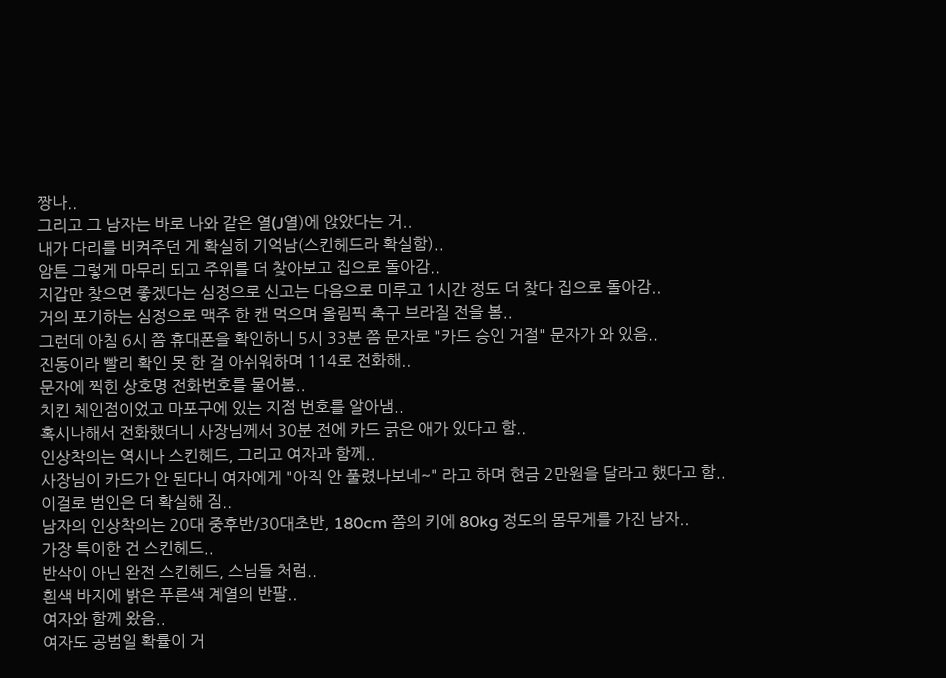짱나..
그리고 그 남자는 바로 나와 같은 열(J열)에 앉았다는 거..
내가 다리를 비켜주던 게 확실히 기억남(스킨헤드라 확실함)..
암튼 그렇게 마무리 되고 주위를 더 찾아보고 집으로 돌아감..
지갑만 찾으면 좋겠다는 심정으로 신고는 다음으로 미루고 1시간 정도 더 찾다 집으로 돌아감..
거의 포기하는 심정으로 맥주 한 캔 먹으며 올림픽 축구 브라질 전을 봄..
그런데 아침 6시 쯤 휴대폰을 확인하니 5시 33분 쯤 문자로 "카드 승인 거절" 문자가 와 있음..
진동이라 빨리 확인 못 한 걸 아쉬워하며 114로 전화해..
문자에 찍힌 상호명 전화번호를 물어봄..
치킨 체인점이었고 마포구에 있는 지점 번호를 알아냄..
혹시나해서 전화했더니 사장님께서 30분 전에 카드 긁은 애가 있다고 함..
인상착의는 역시나 스킨헤드, 그리고 여자과 함께..
사장님이 카드가 안 된다니 여자에게 "아직 안 풀렸나보네~" 라고 하며 현금 2만원을 달라고 했다고 함..
이걸로 범인은 더 확실해 짐..
남자의 인상착의는 20대 중후반/30대초반, 180cm 쯤의 키에 80kg 정도의 몸무게를 가진 남자..
가장 특이한 건 스킨헤드..
반삭이 아닌 완전 스킨헤드, 스님들 처럼..
흰색 바지에 밝은 푸른색 계열의 반팔..
여자와 함께 왔음..
여자도 공범일 확률이 거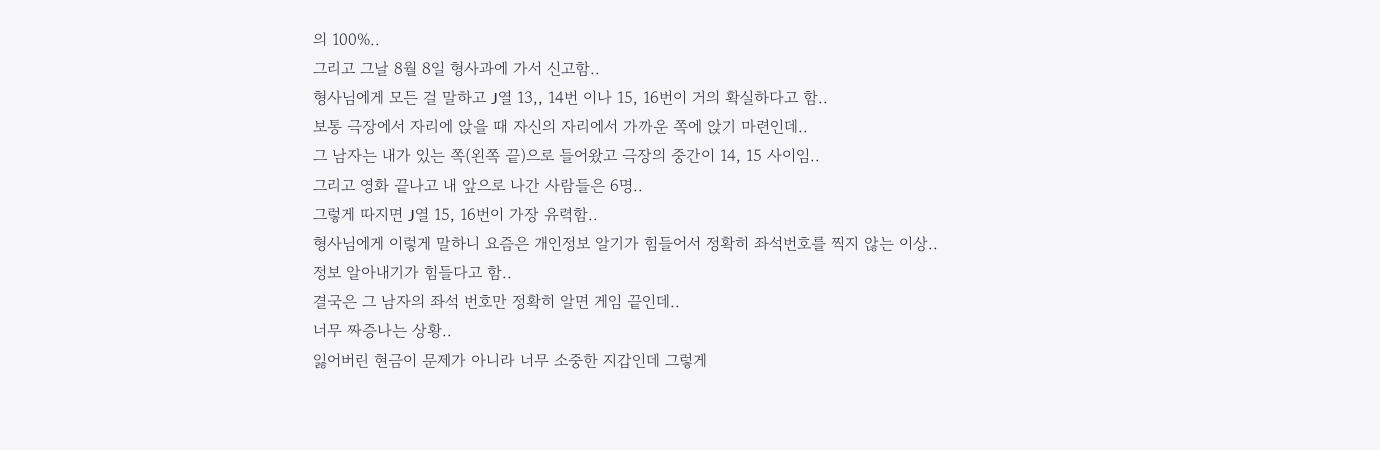의 100%..
그리고 그날 8월 8일 형사과에 가서 신고함..
형사님에게 모든 걸 말하고 J열 13,, 14번 이나 15, 16번이 거의 확실하다고 함..
보통 극장에서 자리에 앉을 때 자신의 자리에서 가까운 쪽에 앉기 마련인데..
그 남자는 내가 있는 쪽(왼쪽 끝)으로 들어왔고 극장의 중간이 14, 15 사이임..
그리고 영화 끝나고 내 앞으로 나간 사람들은 6명..
그렇게 따지면 J열 15, 16번이 가장 유력함..
형사님에게 이렇게 말하니 요즘은 개인정보 알기가 힘들어서 정확히 좌석번호를 찍지 않는 이상..
정보 알아내기가 힘들다고 함..
결국은 그 남자의 좌석 번호만 정확히 알면 게임 끝인데..
너무 짜증나는 상황..
잃어버린 현금이 문제가 아니라 너무 소중한 지갑인데 그렇게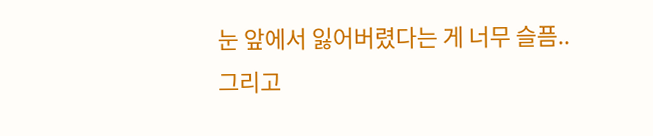눈 앞에서 잃어버렸다는 게 너무 슬픔..
그리고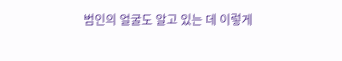범인의 얼굴도 알고 있는 데 이렇게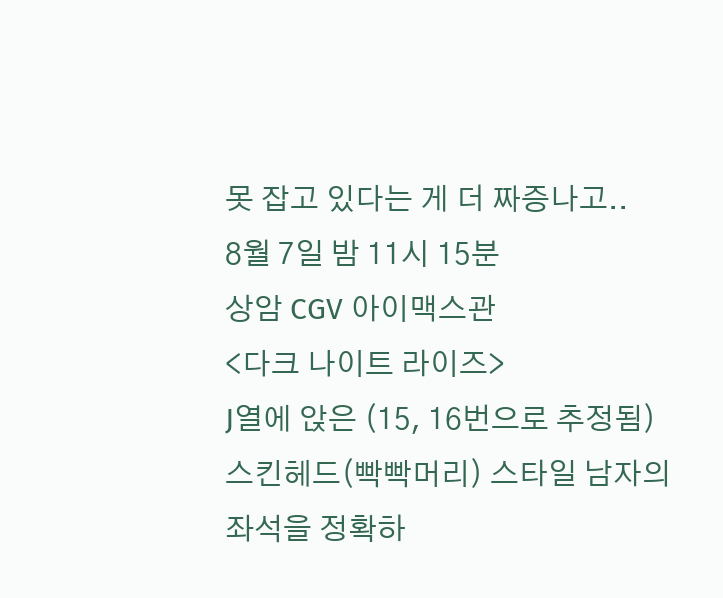못 잡고 있다는 게 더 짜증나고..
8월 7일 밤 11시 15분
상암 CGV 아이맥스관
<다크 나이트 라이즈>
J열에 앉은 (15, 16번으로 추정됨) 스킨헤드(빡빡머리) 스타일 남자의 좌석을 정확하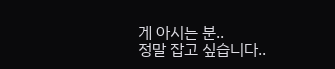게 아시는 분..
정말 잡고 싶습니다..